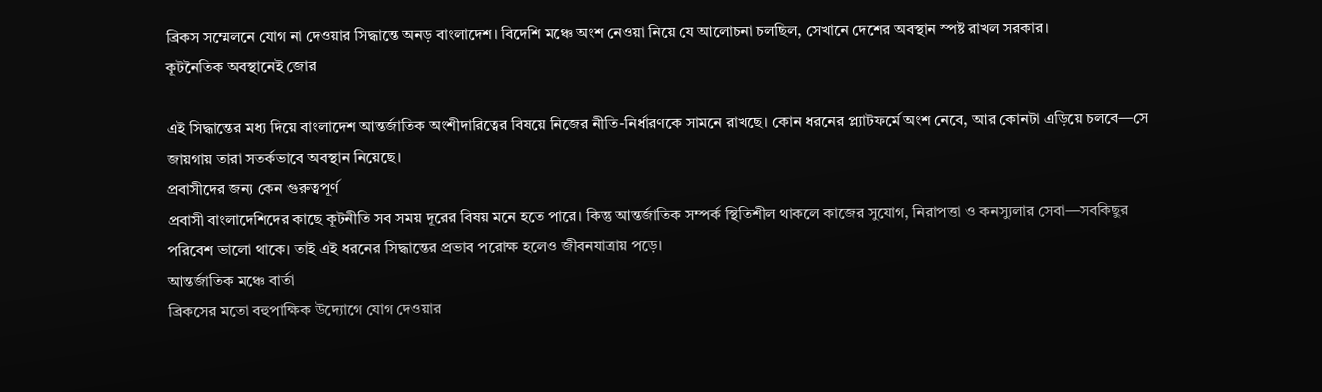ব্রিকস সম্মেলনে যোগ না দেওয়ার সিদ্ধান্তে অনড় বাংলাদেশ। বিদেশি মঞ্চে অংশ নেওয়া নিয়ে যে আলোচনা চলছিল, সেখানে দেশের অবস্থান স্পষ্ট রাখল সরকার।
কূটনৈতিক অবস্থানেই জোর

এই সিদ্ধান্তের মধ্য দিয়ে বাংলাদেশ আন্তর্জাতিক অংশীদারিত্বের বিষয়ে নিজের নীতি-নির্ধারণকে সামনে রাখছে। কোন ধরনের প্ল্যাটফর্মে অংশ নেবে, আর কোনটা এড়িয়ে চলবে—সে জায়গায় তারা সতর্কভাবে অবস্থান নিয়েছে।
প্রবাসীদের জন্য কেন গুরুত্বপূর্ণ
প্রবাসী বাংলাদেশিদের কাছে কূটনীতি সব সময় দূরের বিষয় মনে হতে পারে। কিন্তু আন্তর্জাতিক সম্পর্ক স্থিতিশীল থাকলে কাজের সুযোগ, নিরাপত্তা ও কনস্যুলার সেবা—সবকিছুর পরিবেশ ভালো থাকে। তাই এই ধরনের সিদ্ধান্তের প্রভাব পরোক্ষ হলেও জীবনযাত্রায় পড়ে।
আন্তর্জাতিক মঞ্চে বার্তা
ব্রিকসের মতো বহুপাক্ষিক উদ্যোগে যোগ দেওয়ার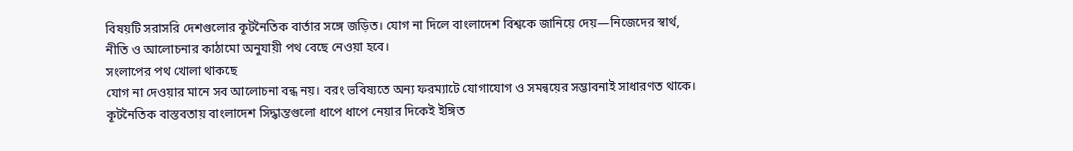বিষয়টি সরাসরি দেশগুলোর কূটনৈতিক বার্তার সঙ্গে জড়িত। যোগ না দিলে বাংলাদেশ বিশ্বকে জানিয়ে দেয়—নিজেদের স্বার্থ, নীতি ও আলোচনার কাঠামো অনুযায়ী পথ বেছে নেওয়া হবে।
সংলাপের পথ খোলা থাকছে
যোগ না দেওয়ার মানে সব আলোচনা বন্ধ নয়। বরং ভবিষ্যতে অন্য ফরম্যাটে যোগাযোগ ও সমন্বয়ের সম্ভাবনাই সাধারণত থাকে। কূটনৈতিক বাস্তবতায় বাংলাদেশ সিদ্ধান্তগুলো ধাপে ধাপে নেয়ার দিকেই ইঙ্গিত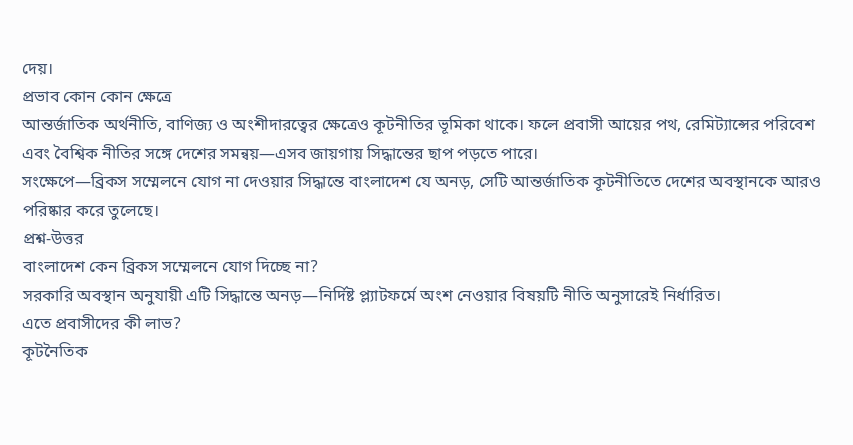দেয়।
প্রভাব কোন কোন ক্ষেত্রে
আন্তর্জাতিক অর্থনীতি, বাণিজ্য ও অংশীদারত্বের ক্ষেত্রেও কূটনীতির ভূমিকা থাকে। ফলে প্রবাসী আয়ের পথ, রেমিট্যান্সের পরিবেশ এবং বৈশ্বিক নীতির সঙ্গে দেশের সমন্বয়—এসব জায়গায় সিদ্ধান্তের ছাপ পড়তে পারে।
সংক্ষেপে—ব্রিকস সম্মেলনে যোগ না দেওয়ার সিদ্ধান্তে বাংলাদেশ যে অনড়, সেটি আন্তর্জাতিক কূটনীতিতে দেশের অবস্থানকে আরও পরিষ্কার করে তুলেছে।
প্রশ্ন-উত্তর
বাংলাদেশ কেন ব্রিকস সম্মেলনে যোগ দিচ্ছে না?
সরকারি অবস্থান অনুযায়ী এটি সিদ্ধান্তে অনড়—নির্দিষ্ট প্ল্যাটফর্মে অংশ নেওয়ার বিষয়টি নীতি অনুসারেই নির্ধারিত।
এতে প্রবাসীদের কী লাভ?
কূটনৈতিক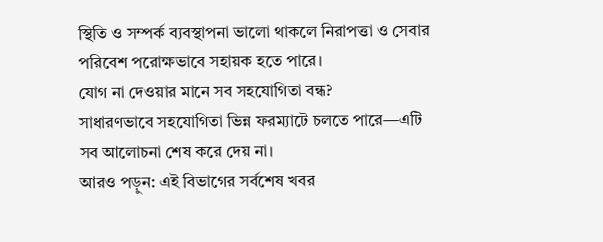স্থিতি ও সম্পর্ক ব্যবস্থাপনা ভালো থাকলে নিরাপত্তা ও সেবার পরিবেশ পরোক্ষভাবে সহায়ক হতে পারে।
যোগ না দেওয়ার মানে সব সহযোগিতা বন্ধ?
সাধারণভাবে সহযোগিতা ভিন্ন ফরম্যাটে চলতে পারে—এটি সব আলোচনা শেষ করে দেয় না।
আরও পড়ুন: এই বিভাগের সর্বশেষ খবর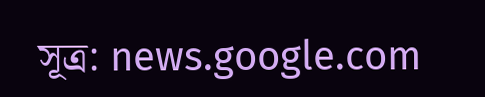সূত্র: news.google.com